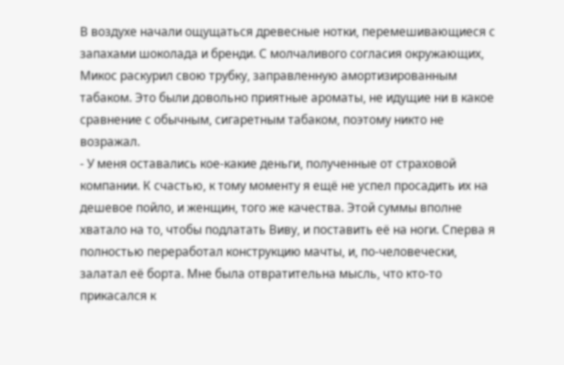В воздухе начали ощущаться древесные нотки, перемешивающиеся с запахами шоколада и бренди. С молчаливого согласия окружающих, Микос раскурил свою трубку, заправленную амортизированным табаком. Это были довольно приятные ароматы, не идущие ни в какое сравнение с обычным, сигаретным табаком, поэтому никто не возражал.
- У меня оставались кое-какие деньги, полученные от страховой компании. К счастью, к тому моменту я ещё не успел просадить их на дешевое пойло, и женщин, того же качества. Этой суммы вполне хватало на то, чтобы подлатать Виву, и поставить её на ноги. Сперва я полностью переработал конструкцию мачты, и, по-человечески, залатал её борта. Мне была отвратительна мысль, что кто-то прикасался к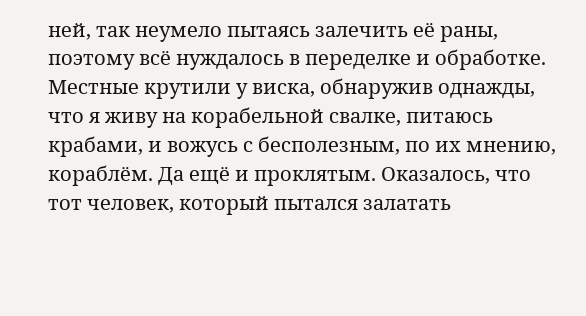ней, так неумело пытаясь залечить её раны, поэтому всё нуждалось в переделке и обработке. Местные крутили у виска, обнаружив однажды, что я живу на корабельной свалке, питаюсь крабами, и вожусь с бесполезным, по их мнению, кораблём. Да ещё и проклятым. Оказалось, что тот человек, который пытался залатать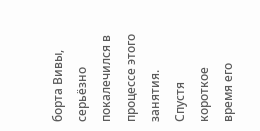борта Вивы, серьёзно покалечился в процессе этого занятия. Спустя короткое время его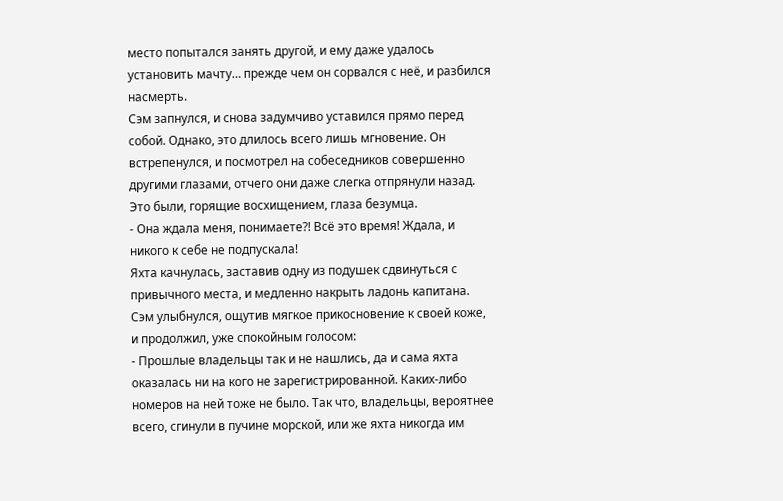место попытался занять другой, и ему даже удалось установить мачту… прежде чем он сорвался с неё, и разбился насмерть.
Сэм запнулся, и снова задумчиво уставился прямо перед собой. Однако, это длилось всего лишь мгновение. Он встрепенулся, и посмотрел на собеседников совершенно другими глазами, отчего они даже слегка отпрянули назад. Это были, горящие восхищением, глаза безумца.
- Она ждала меня, понимаете?! Всё это время! Ждала, и никого к себе не подпускала!
Яхта качнулась, заставив одну из подушек сдвинуться с привычного места, и медленно накрыть ладонь капитана.
Сэм улыбнулся, ощутив мягкое прикосновение к своей коже, и продолжил, уже спокойным голосом:
- Прошлые владельцы так и не нашлись, да и сама яхта оказалась ни на кого не зарегистрированной. Каких-либо номеров на ней тоже не было. Так что, владельцы, вероятнее всего, сгинули в пучине морской, или же яхта никогда им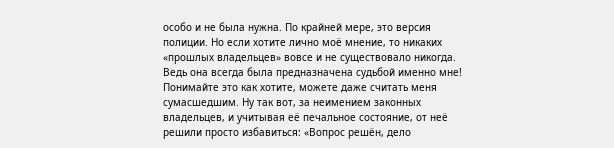особо и не была нужна. По крайней мере, это версия полиции. Но если хотите лично моё мнение, то никаких «прошлых владельцев» вовсе и не существовало никогда. Ведь она всегда была предназначена судьбой именно мне! Понимайте это как хотите, можете даже считать меня сумасшедшим. Ну так вот, за неимением законных владельцев, и учитывая её печальное состояние, от неё решили просто избавиться: «Вопрос решён, дело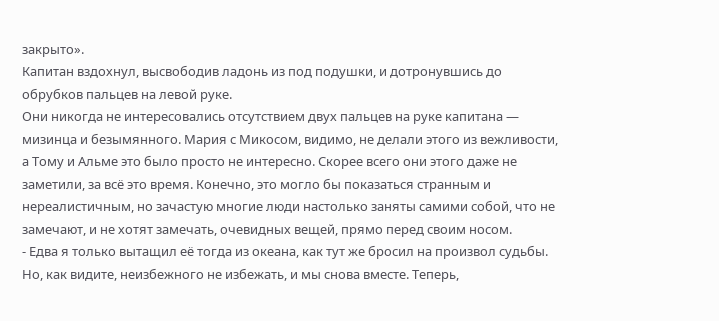закрыто».
Капитан вздохнул, высвободив ладонь из под подушки, и дотронувшись до обрубков пальцев на левой руке.
Они никогда не интересовались отсутствием двух пальцев на руке капитана — мизинца и безымянного. Мария с Микосом, видимо, не делали этого из вежливости, а Тому и Альме это было просто не интересно. Скорее всего они этого даже не заметили, за всё это время. Конечно, это могло бы показаться странным и нереалистичным, но зачастую многие люди настолько заняты самими собой, что не замечают, и не хотят замечать, очевидных вещей, прямо перед своим носом.
- Едва я только вытащил её тогда из океана, как тут же бросил на произвол судьбы. Но, как видите, неизбежного не избежать, и мы снова вместе. Теперь,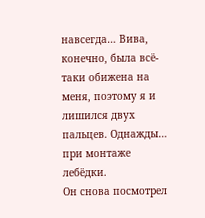навсегда… Вива, конечно, была всё-таки обижена на меня, поэтому я и лишился двух пальцев. Однажды… при монтаже лебёдки.
Он снова посмотрел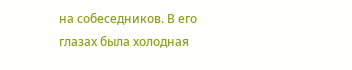на собеседников. В его глазах была холодная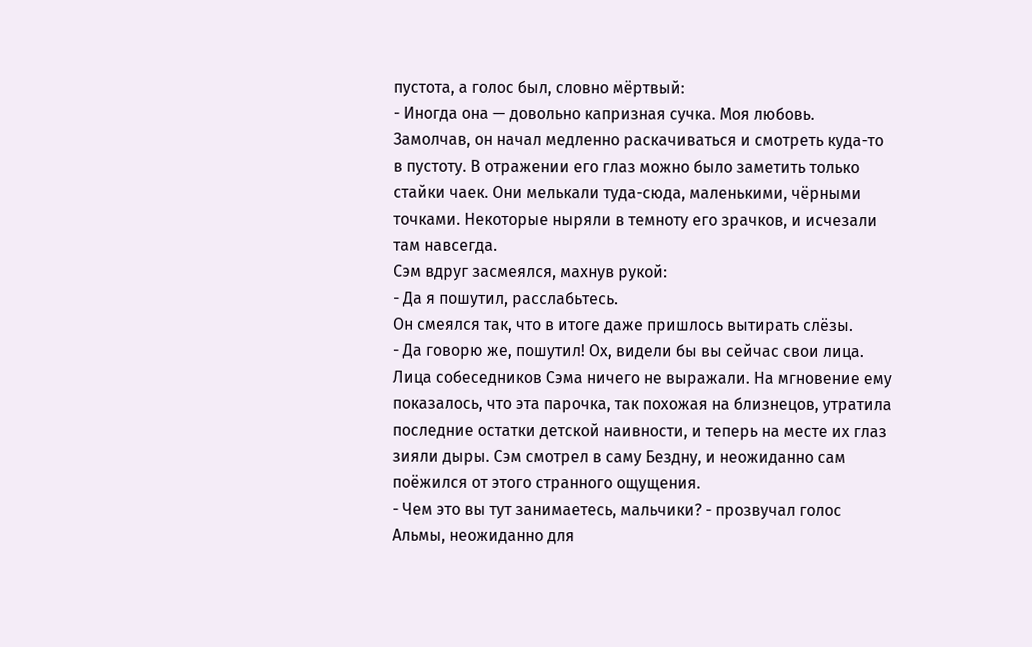пустота, а голос был, словно мёртвый:
- Иногда она — довольно капризная сучка. Моя любовь.
Замолчав, он начал медленно раскачиваться и смотреть куда-то в пустоту. В отражении его глаз можно было заметить только стайки чаек. Они мелькали туда-сюда, маленькими, чёрными точками. Некоторые ныряли в темноту его зрачков, и исчезали там навсегда.
Сэм вдруг засмеялся, махнув рукой:
- Да я пошутил, расслабьтесь.
Он смеялся так, что в итоге даже пришлось вытирать слёзы.
- Да говорю же, пошутил! Ох, видели бы вы сейчас свои лица.
Лица собеседников Сэма ничего не выражали. На мгновение ему показалось, что эта парочка, так похожая на близнецов, утратила последние остатки детской наивности, и теперь на месте их глаз зияли дыры. Сэм смотрел в саму Бездну, и неожиданно сам поёжился от этого странного ощущения.
- Чем это вы тут занимаетесь, мальчики? - прозвучал голос Альмы, неожиданно для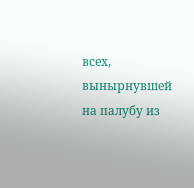всех, вынырнувшей на палубу из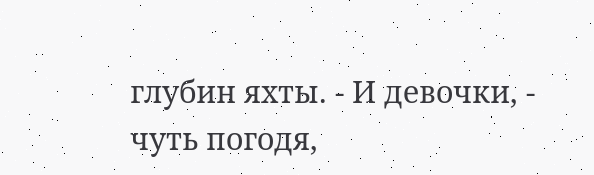глубин яхты. - И девочки, - чуть погодя,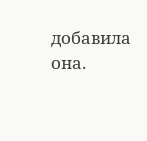добавила она.